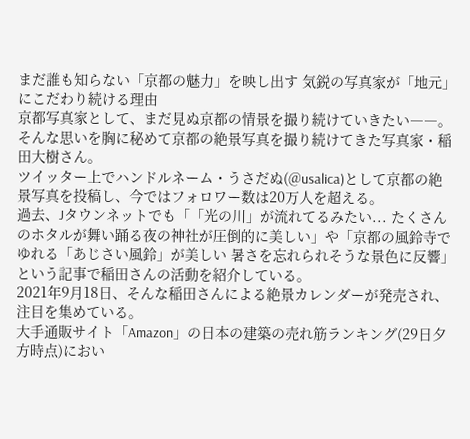まだ誰も知らない「京都の魅力」を映し出す 気鋭の写真家が「地元」にこだわり続ける理由
京都写真家として、まだ見ぬ京都の情景を撮り続けていきたい――。そんな思いを胸に秘めて京都の絶景写真を撮り続けてきた写真家・稲田大樹さん。
ツイッター上でハンドルネーム・うさだぬ(@usalica)として京都の絶景写真を投稿し、今ではフォロワー数は20万人を超える。
過去、Jタウンネットでも「「光の川」が流れてるみたい... たくさんのホタルが舞い踊る夜の神社が圧倒的に美しい」や「京都の風鈴寺でゆれる「あじさい風鈴」が美しい 暑さを忘れられそうな景色に反響」という記事で稲田さんの活動を紹介している。
2021年9月18日、そんな稲田さんによる絶景カレンダーが発売され、注目を集めている。
大手通販サイト「Amazon」の日本の建築の売れ筋ランキング(29日夕方時点)におい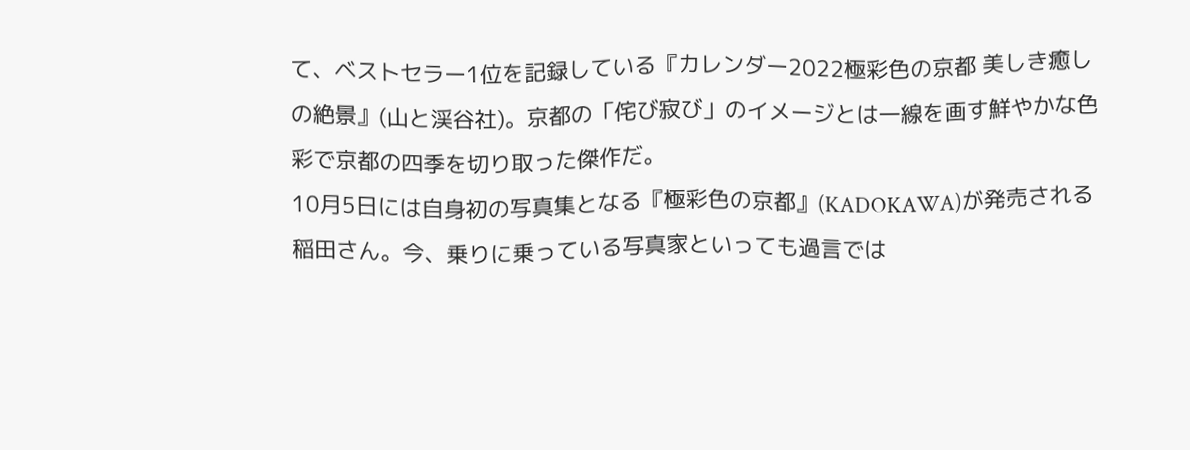て、ベストセラー1位を記録している『カレンダー2022極彩色の京都 美しき癒しの絶景』(山と渓谷社)。京都の「侘び寂び」のイメージとは一線を画す鮮やかな色彩で京都の四季を切り取った傑作だ。
10月5日には自身初の写真集となる『極彩色の京都』(KADOKAWA)が発売される稲田さん。今、乗りに乗っている写真家といっても過言では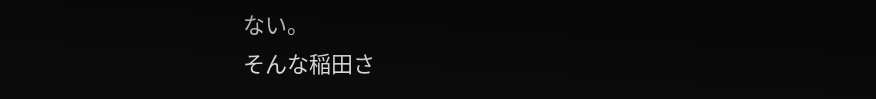ない。
そんな稲田さ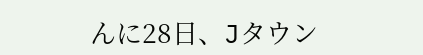んに28日、Jタウン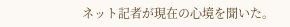ネット記者が現在の心境を聞いた。